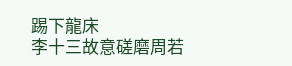踢下龍床
李十三故意磋磨周若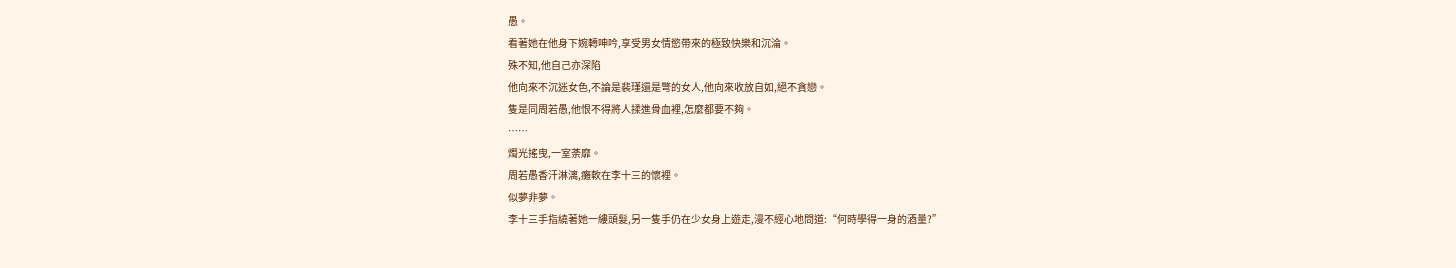愚。
看著她在他身下婉轉呻吟,享受男女情慾帶來的極致快樂和沉淪。
殊不知,他自己亦深陷
他向來不沉迷女色,不論是裴瑾還是彆的女人,他向來收放自如,絕不貪戀。
隻是同周若愚,他恨不得將人揉進骨血裡,怎麼都要不夠。
……
燭光搖曳,一室荼靡。
周若愚香汗淋漓,癱軟在李十三的懷裡。
似夢非夢。
李十三手指繞著她一縷頭髮,另一隻手仍在少女身上遊走,漫不經心地問道:“何時學得一身的酒量?”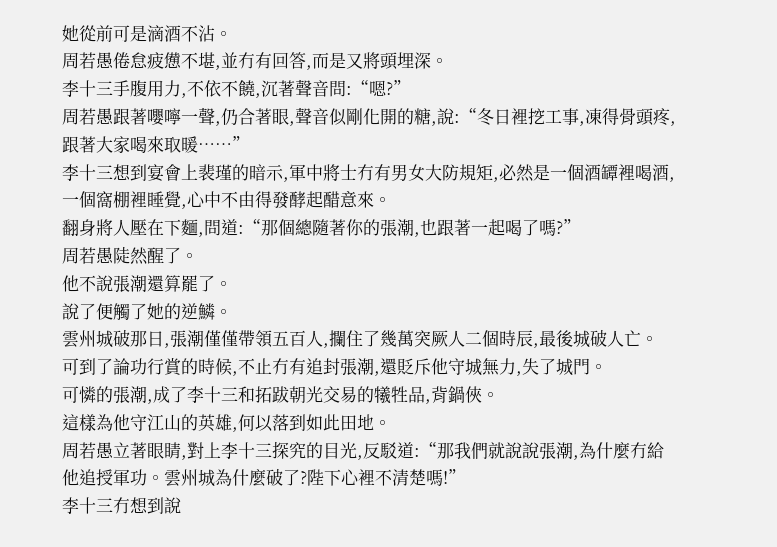她從前可是滴酒不沾。
周若愚倦怠疲憊不堪,並冇有回答,而是又將頭埋深。
李十三手腹用力,不依不饒,沉著聲音問:“嗯?”
周若愚跟著嚶嚀一聲,仍合著眼,聲音似剛化開的糖,說:“冬日裡挖工事,凍得骨頭疼,跟著大家喝來取暖……”
李十三想到宴會上裴瑾的暗示,軍中將士冇有男女大防規矩,必然是一個酒罈裡喝酒,一個窩棚裡睡覺,心中不由得發酵起醋意來。
翻身將人壓在下麵,問道:“那個總隨著你的張潮,也跟著一起喝了嗎?”
周若愚陡然醒了。
他不說張潮還算罷了。
說了便觸了她的逆鱗。
雲州城破那日,張潮僅僅帶領五百人,攔住了幾萬突厥人二個時辰,最後城破人亡。
可到了論功行賞的時候,不止冇有追封張潮,還貶斥他守城無力,失了城門。
可憐的張潮,成了李十三和拓跋朝光交易的犧牲品,背鍋俠。
這樣為他守江山的英雄,何以落到如此田地。
周若愚立著眼睛,對上李十三探究的目光,反駁道:“那我們就說說張潮,為什麼冇給他追授軍功。雲州城為什麼破了?陛下心裡不清楚嗎!”
李十三冇想到說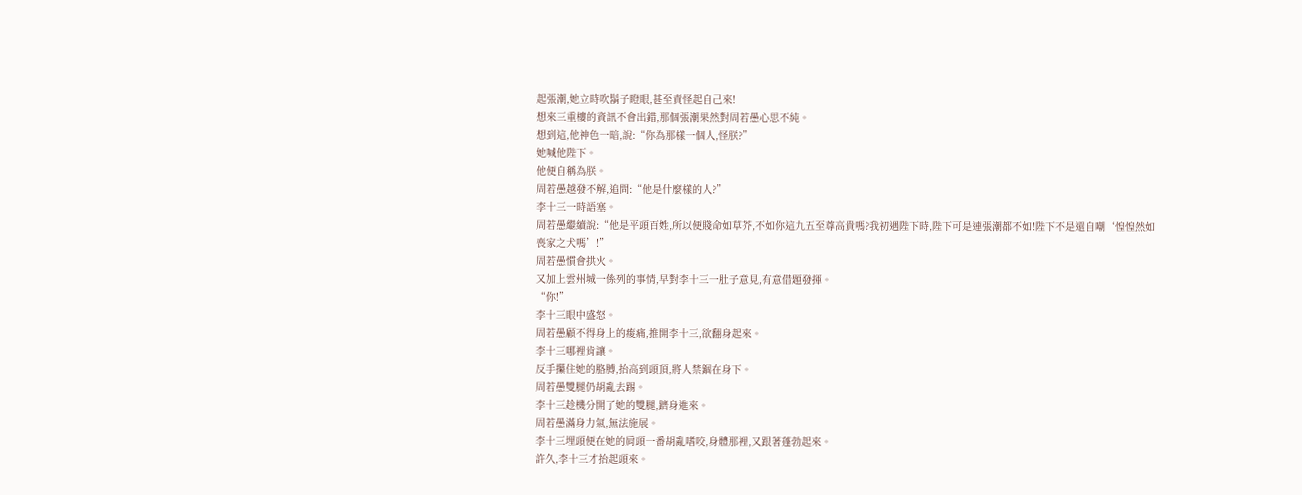起張潮,她立時吹鬍子瞪眼,甚至責怪起自己來!
想來三重樓的資訊不會出錯,那個張潮果然對周若愚心思不純。
想到這,他神色一暗,說:“你為那樣一個人,怪朕?”
她喊他陛下。
他便自稱為朕。
周若愚越發不解,追問:“他是什麼樣的人?”
李十三一時語塞。
周若愚繼續說:“他是平頭百姓,所以便賤命如草芥,不如你這九五至尊高貴嗎?我初遇陛下時,陛下可是連張潮都不如!陛下不是還自嘲‘惶惶然如喪家之犬嗎’!”
周若愚慣會拱火。
又加上雲州城一係列的事情,早對李十三一肚子意見,有意借題發揮。
“你!”
李十三眼中盛怒。
周若愚顧不得身上的痠痛,推開李十三,欲翻身起來。
李十三哪裡肯讓。
反手攥住她的胳膊,抬高到頭頂,將人禁錮在身下。
周若愚雙腿仍胡亂去踢。
李十三趁機分開了她的雙腿,躋身進來。
周若愚滿身力氣,無法施展。
李十三埋頭便在她的肩頭一番胡亂嗜咬,身體那裡,又跟著蓬勃起來。
許久,李十三才抬起頭來。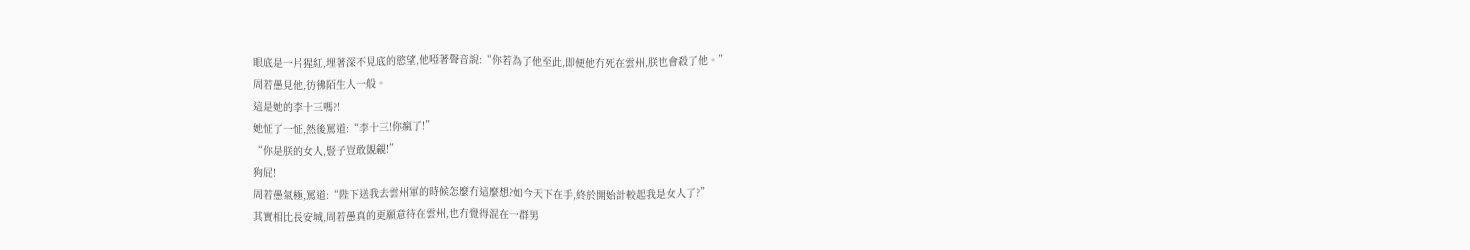眼底是一片猩紅,埋著深不見底的慾望,他啞著聲音說:“你若為了他至此,即便他冇死在雲州,朕也會殺了他。”
周若愚見他,彷彿陌生人一般。
這是她的李十三嗎?!
她怔了一怔,然後罵道:“李十三!你瘋了!”
“你是朕的女人,豎子豈敢覬覦!”
狗屁!
周若愚氣極,罵道:“陛下送我去雲州軍的時候怎麼冇這麼想?如今天下在手,終於開始計較起我是女人了?”
其實相比長安城,周若愚真的更願意待在雲州,也冇覺得混在一群男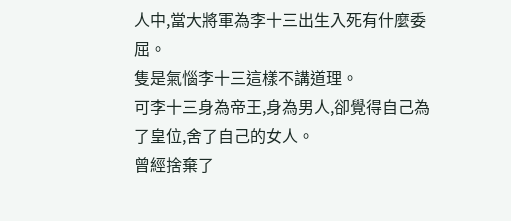人中,當大將軍為李十三出生入死有什麼委屈。
隻是氣惱李十三這樣不講道理。
可李十三身為帝王,身為男人,卻覺得自己為了皇位,舍了自己的女人。
曾經捨棄了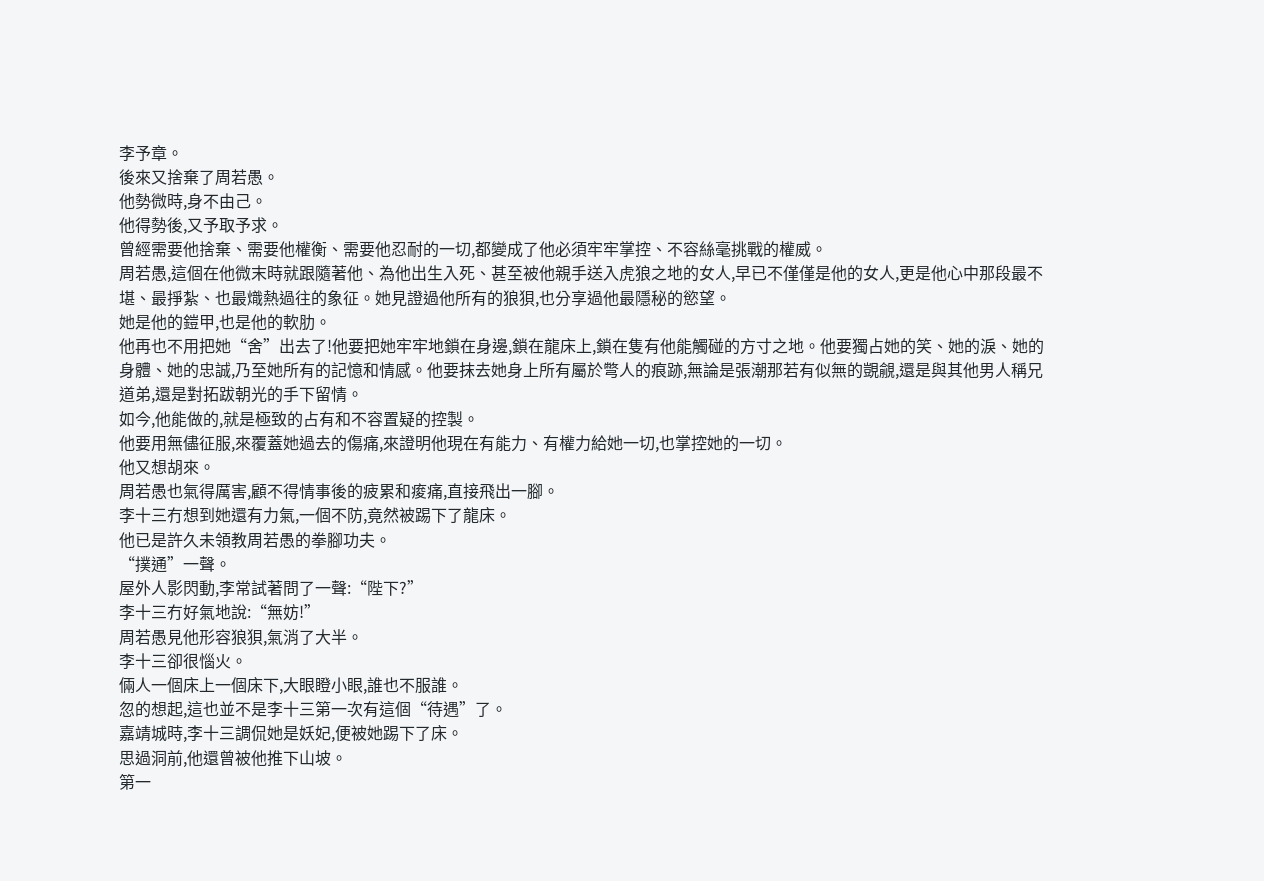李予章。
後來又捨棄了周若愚。
他勢微時,身不由己。
他得勢後,又予取予求。
曾經需要他捨棄、需要他權衡、需要他忍耐的一切,都變成了他必須牢牢掌控、不容絲毫挑戰的權威。
周若愚,這個在他微末時就跟隨著他、為他出生入死、甚至被他親手送入虎狼之地的女人,早已不僅僅是他的女人,更是他心中那段最不堪、最掙紮、也最熾熱過往的象征。她見證過他所有的狼狽,也分享過他最隱秘的慾望。
她是他的鎧甲,也是他的軟肋。
他再也不用把她“舍”出去了!他要把她牢牢地鎖在身邊,鎖在龍床上,鎖在隻有他能觸碰的方寸之地。他要獨占她的笑、她的淚、她的身體、她的忠誠,乃至她所有的記憶和情感。他要抹去她身上所有屬於彆人的痕跡,無論是張潮那若有似無的覬覦,還是與其他男人稱兄道弟,還是對拓跋朝光的手下留情。
如今,他能做的,就是極致的占有和不容置疑的控製。
他要用無儘征服,來覆蓋她過去的傷痛,來證明他現在有能力、有權力給她一切,也掌控她的一切。
他又想胡來。
周若愚也氣得厲害,顧不得情事後的疲累和痠痛,直接飛出一腳。
李十三冇想到她還有力氣,一個不防,竟然被踢下了龍床。
他已是許久未領教周若愚的拳腳功夫。
“撲通”一聲。
屋外人影閃動,李常試著問了一聲:“陛下?”
李十三冇好氣地說:“無妨!”
周若愚見他形容狼狽,氣消了大半。
李十三卻很惱火。
倆人一個床上一個床下,大眼瞪小眼,誰也不服誰。
忽的想起,這也並不是李十三第一次有這個“待遇”了。
嘉靖城時,李十三調侃她是妖妃,便被她踢下了床。
思過洞前,他還曾被他推下山坡。
第一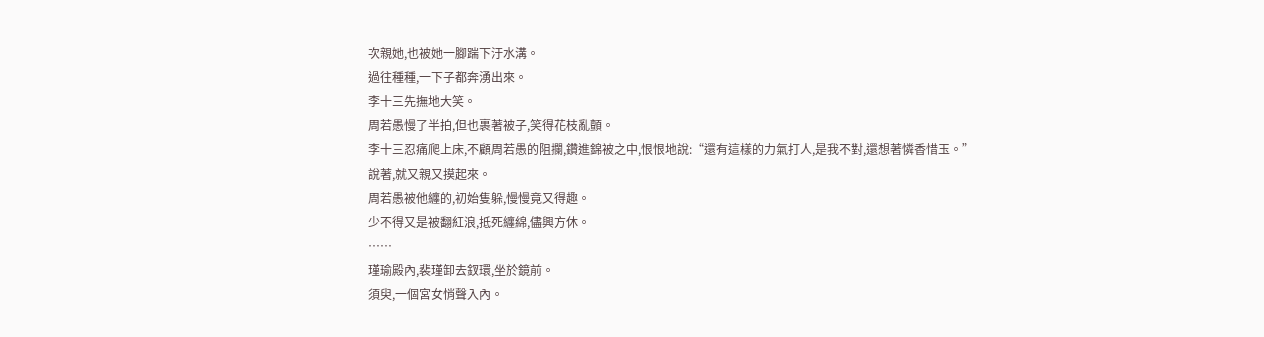次親她,也被她一腳踹下汙水溝。
過往種種,一下子都奔湧出來。
李十三先撫地大笑。
周若愚慢了半拍,但也裹著被子,笑得花枝亂顫。
李十三忍痛爬上床,不顧周若愚的阻攔,鑽進錦被之中,恨恨地說:“還有這樣的力氣打人,是我不對,還想著憐香惜玉。”
說著,就又親又摸起來。
周若愚被他纏的,初始隻躲,慢慢竟又得趣。
少不得又是被翻紅浪,抵死纏綿,儘興方休。
……
瑾瑜殿內,裴瑾卸去釵環,坐於鏡前。
須臾,一個宮女悄聲入內。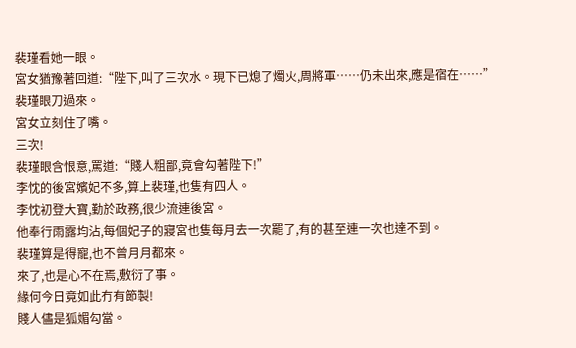裴瑾看她一眼。
宮女猶豫著回道:“陛下,叫了三次水。現下已熄了燭火,周將軍……仍未出來,應是宿在……”
裴瑾眼刀過來。
宮女立刻住了嘴。
三次!
裴瑾眼含恨意,罵道:“賤人粗鄙,竟會勾著陛下!”
李忱的後宮嬪妃不多,算上裴瑾,也隻有四人。
李忱初登大寶,勤於政務,很少流連後宮。
他奉行雨露均沾,每個妃子的寢宮也隻每月去一次罷了,有的甚至連一次也達不到。
裴瑾算是得寵,也不曾月月都來。
來了,也是心不在焉,敷衍了事。
緣何今日竟如此冇有節製!
賤人儘是狐媚勾當。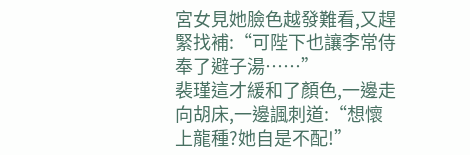宮女見她臉色越發難看,又趕緊找補:“可陛下也讓李常侍奉了避子湯……”
裴瑾這才緩和了顏色,一邊走向胡床,一邊諷刺道:“想懷上龍種?她自是不配!”